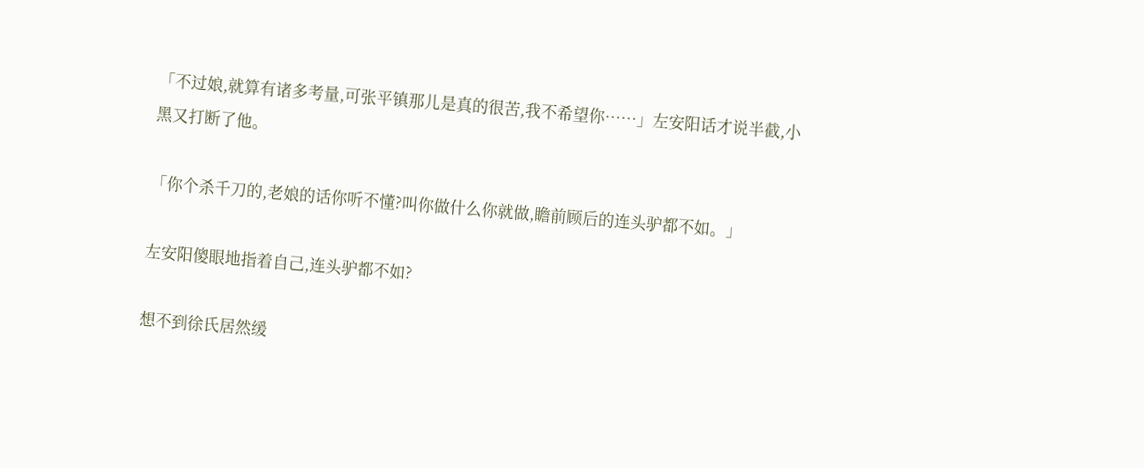「不过娘,就算有诸多考量,可张平镇那儿是真的很苦,我不希望你……」左安阳话才说半截,小黑又打断了他。

「你个杀千刀的,老娘的话你听不懂?叫你做什么你就做,瞻前顾后的连头驴都不如。」

左安阳傻眼地指着自己,连头驴都不如?

想不到徐氏居然缓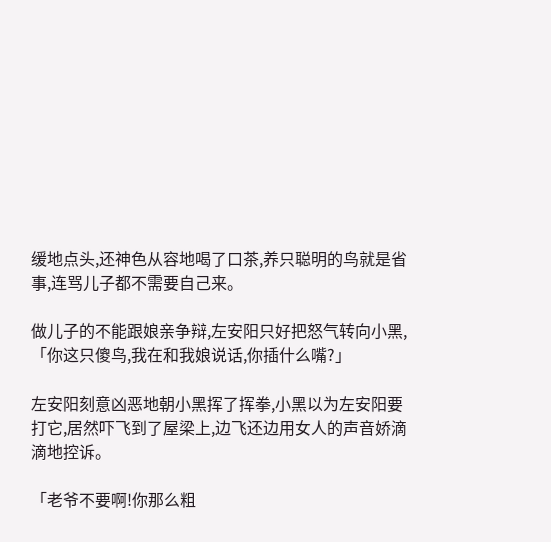缓地点头,还神色从容地喝了口茶,养只聪明的鸟就是省事,连骂儿子都不需要自己来。

做儿子的不能跟娘亲争辩,左安阳只好把怒气转向小黑,「你这只傻鸟,我在和我娘说话,你插什么嘴?」

左安阳刻意凶恶地朝小黑挥了挥拳,小黑以为左安阳要打它,居然吓飞到了屋梁上,边飞还边用女人的声音娇滴滴地控诉。

「老爷不要啊!你那么粗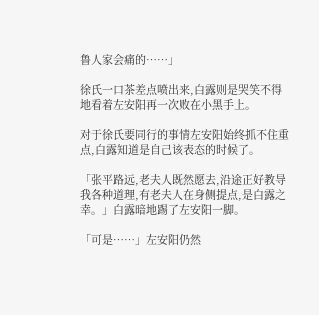鲁人家会痛的……」

徐氏一口茶差点喷出来,白露则是哭笑不得地看着左安阳再一次败在小黑手上。

对于徐氏要同行的事情左安阳始终抓不住重点,白露知道是自己该表态的时候了。

「张平路远,老夫人既然愿去,沿途正好教导我各种道理,有老夫人在身侧提点,是白露之幸。」白露暗地踢了左安阳一脚。

「可是……」左安阳仍然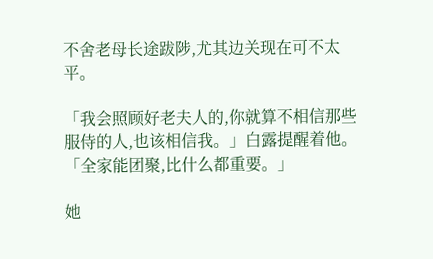不舍老母长途跋陟,尤其边关现在可不太平。

「我会照顾好老夫人的,你就算不相信那些服侍的人,也该相信我。」白露提醒着他。「全家能团聚,比什么都重要。」

她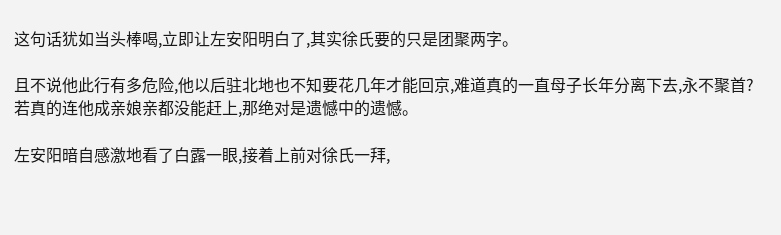这句话犹如当头棒喝,立即让左安阳明白了,其实徐氏要的只是团聚两字。

且不说他此行有多危险,他以后驻北地也不知要花几年才能回京,难道真的一直母子长年分离下去,永不聚首?若真的连他成亲娘亲都没能赶上,那绝对是遗憾中的遗憾。

左安阳暗自感激地看了白露一眼,接着上前对徐氏一拜,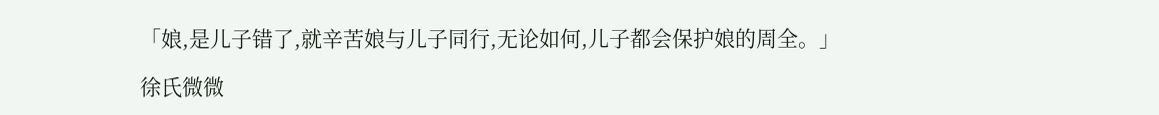「娘,是儿子错了,就辛苦娘与儿子同行,无论如何,儿子都会保护娘的周全。」

徐氏微微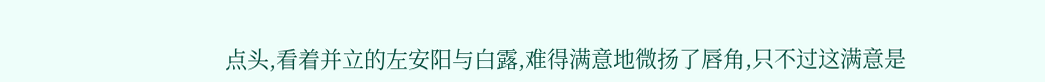点头,看着并立的左安阳与白露,难得满意地微扬了唇角,只不过这满意是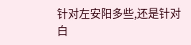针对左安阳多些,还是针对白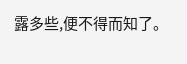露多些,便不得而知了。